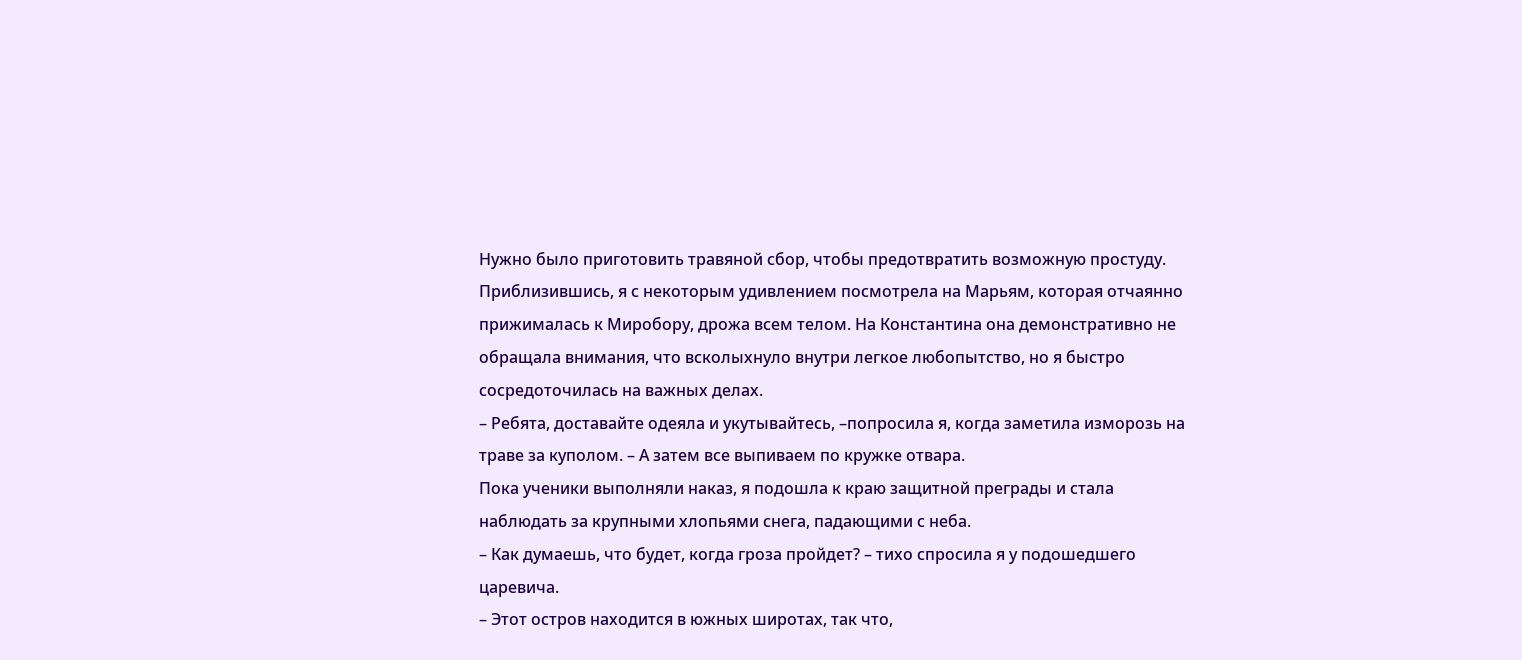Нужно было приготовить травяной сбор, чтобы предотвратить возможную простуду. Приблизившись, я с некоторым удивлением посмотрела на Марьям, которая отчаянно прижималась к Миробору, дрожа всем телом. На Константина она демонстративно не обращала внимания, что всколыхнуло внутри легкое любопытство, но я быстро сосредоточилась на важных делах.
– Ребята, доставайте одеяла и укутывайтесь, –попросила я, когда заметила изморозь на траве за куполом. – А затем все выпиваем по кружке отвара.
Пока ученики выполняли наказ, я подошла к краю защитной преграды и стала наблюдать за крупными хлопьями снега, падающими с неба.
– Как думаешь, что будет, когда гроза пройдет? – тихо спросила я у подошедшего царевича.
– Этот остров находится в южных широтах, так что,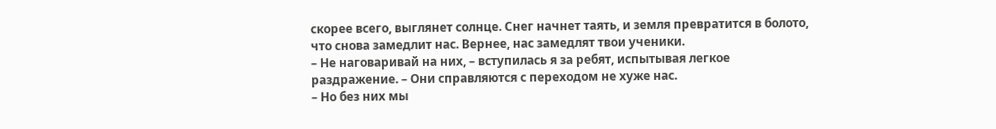скорее всего, выглянет солнце. Снег начнет таять, и земля превратится в болото, что снова замедлит нас. Вернее, нас замедлят твои ученики.
– Не наговаривай на них, – вступилась я за ребят, испытывая легкое раздражение. – Они справляются с переходом не хуже нас.
– Но без них мы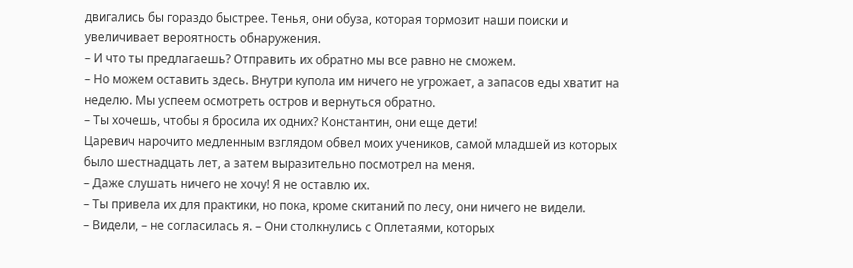двигались бы гораздо быстрее. Тенья, они обуза, которая тормозит наши поиски и увеличивает вероятность обнаружения.
– И что ты предлагаешь? Отправить их обратно мы все равно не сможем.
– Но можем оставить здесь. Внутри купола им ничего не угрожает, а запасов еды хватит на неделю. Мы успеем осмотреть остров и вернуться обратно.
– Ты хочешь, чтобы я бросила их одних? Константин, они еще дети!
Царевич нарочито медленным взглядом обвел моих учеников, самой младшей из которых было шестнадцать лет, а затем выразительно посмотрел на меня.
– Даже слушать ничего не хочу! Я не оставлю их.
– Ты привела их для практики, но пока, кроме скитаний по лесу, они ничего не видели.
– Видели, – не согласилась я. – Они столкнулись с Оплетаями, которых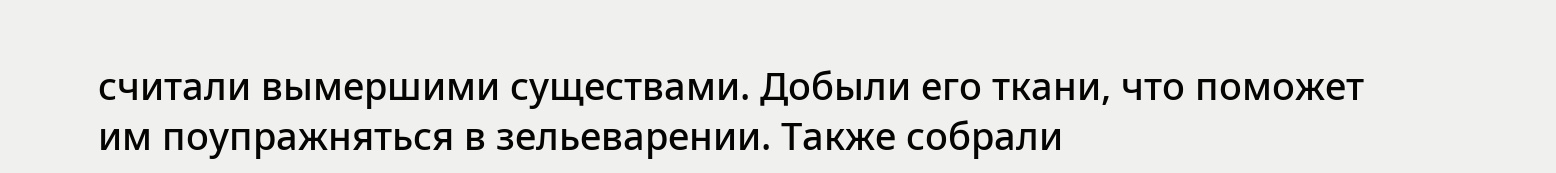считали вымершими существами. Добыли его ткани, что поможет им поупражняться в зельеварении. Также собрали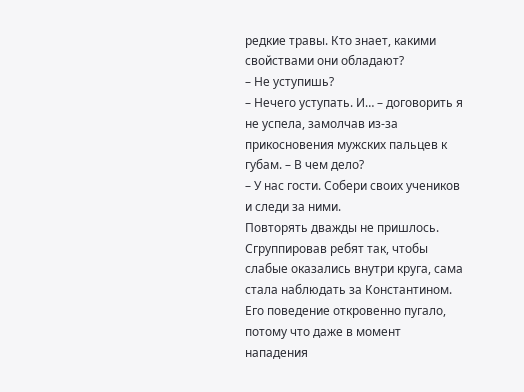редкие травы. Кто знает, какими свойствами они обладают?
– Не уступишь?
– Нечего уступать. И… – договорить я не успела, замолчав из-за прикосновения мужских пальцев к губам. – В чем дело?
– У нас гости. Собери своих учеников и следи за ними.
Повторять дважды не пришлось. Сгруппировав ребят так, чтобы слабые оказались внутри круга, сама стала наблюдать за Константином. Его поведение откровенно пугало, потому что даже в момент нападения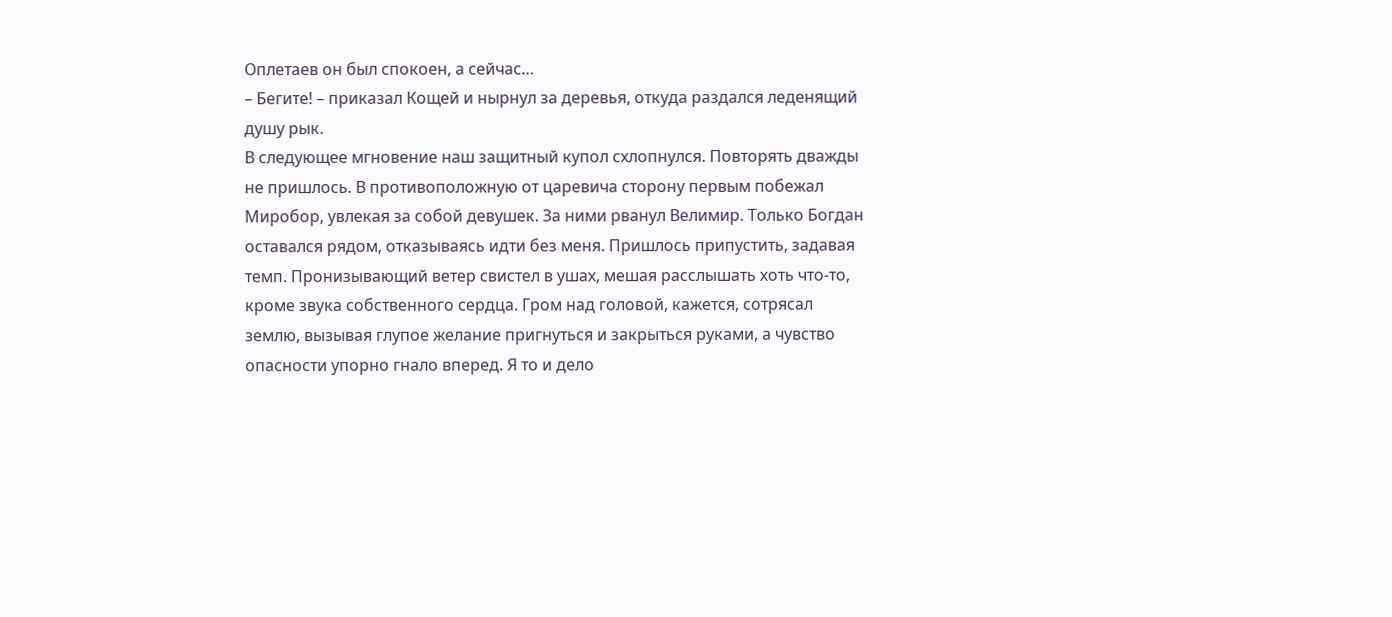Оплетаев он был спокоен, а сейчас…
– Бегите! – приказал Кощей и нырнул за деревья, откуда раздался леденящий душу рык.
В следующее мгновение наш защитный купол схлопнулся. Повторять дважды не пришлось. В противоположную от царевича сторону первым побежал Миробор, увлекая за собой девушек. За ними рванул Велимир. Только Богдан оставался рядом, отказываясь идти без меня. Пришлось припустить, задавая темп. Пронизывающий ветер свистел в ушах, мешая расслышать хоть что-то, кроме звука собственного сердца. Гром над головой, кажется, сотрясал землю, вызывая глупое желание пригнуться и закрыться руками, а чувство опасности упорно гнало вперед. Я то и дело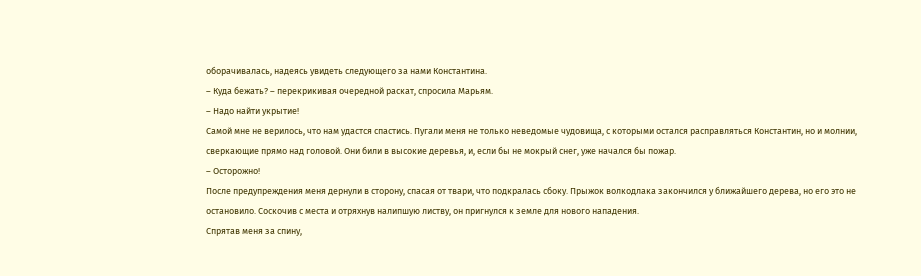оборачивалась, надеясь увидеть следующего за нами Константина.
– Куда бежать? – перекрикивая очередной раскат, спросила Марьям.
– Надо найти укрытие!
Самой мне не верилось, что нам удастся спастись. Пугали меня не только неведомые чудовища, с которыми остался расправляться Константин, но и молнии, сверкающие прямо над головой. Они били в высокие деревья, и, если бы не мокрый снег, уже начался бы пожар.
– Осторожно!
После предупреждения меня дернули в сторону, спасая от твари, что подкралась сбоку. Прыжок волкодлака закончился у ближайшего дерева, но его это не остановило. Соскочив с места и отряхнув налипшую листву, он пригнулся к земле для нового нападения.
Спрятав меня за спину,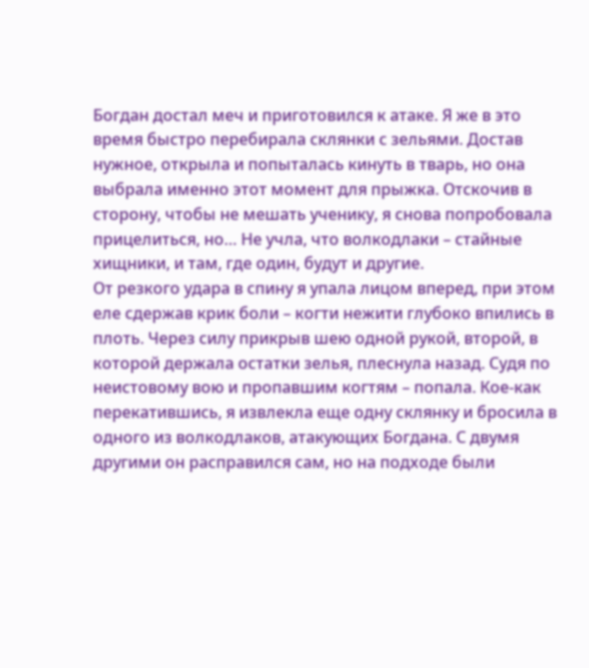Богдан достал меч и приготовился к атаке. Я же в это время быстро перебирала склянки с зельями. Достав нужное, открыла и попыталась кинуть в тварь, но она выбрала именно этот момент для прыжка. Отскочив в сторону, чтобы не мешать ученику, я снова попробовала прицелиться, но… Не учла, что волкодлаки – стайные хищники, и там, где один, будут и другие.
От резкого удара в спину я упала лицом вперед, при этом еле сдержав крик боли – когти нежити глубоко впились в плоть. Через силу прикрыв шею одной рукой, второй, в которой держала остатки зелья, плеснула назад. Судя по неистовому вою и пропавшим когтям – попала. Кое-как перекатившись, я извлекла еще одну склянку и бросила в одного из волкодлаков, атакующих Богдана. С двумя другими он расправился сам, но на подходе были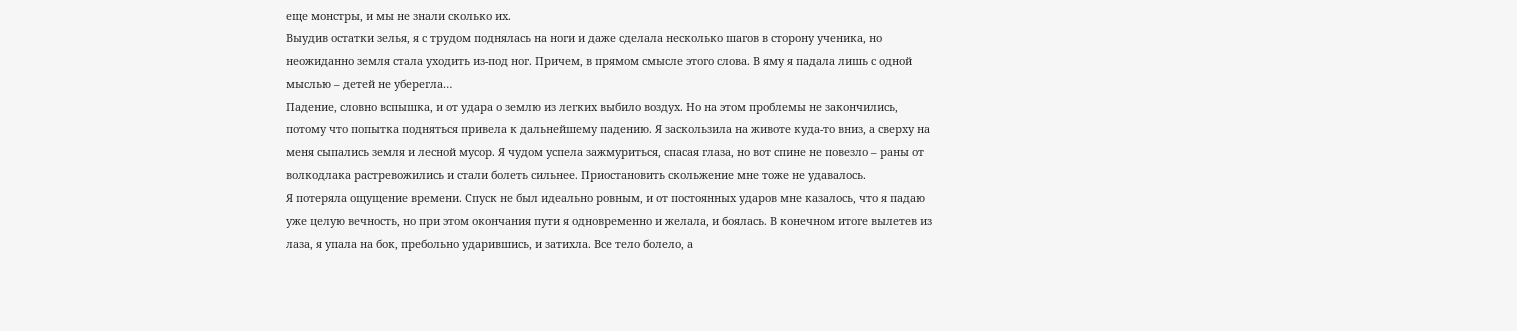еще монстры, и мы не знали сколько их.
Выудив остатки зелья, я с трудом поднялась на ноги и даже сделала несколько шагов в сторону ученика, но неожиданно земля стала уходить из-под ног. Причем, в прямом смысле этого слова. В яму я падала лишь с одной мыслью – детей не уберегла…
Падение, словно вспышка, и от удара о землю из легких выбило воздух. Но на этом проблемы не закончились, потому что попытка подняться привела к дальнейшему падению. Я заскользила на животе куда-то вниз, а сверху на меня сыпались земля и лесной мусор. Я чудом успела зажмуриться, спасая глаза, но вот спине не повезло – раны от волкодлака растревожились и стали болеть сильнее. Приостановить скольжение мне тоже не удавалось.
Я потеряла ощущение времени. Спуск не был идеально ровным, и от постоянных ударов мне казалось, что я падаю уже целую вечность, но при этом окончания пути я одновременно и желала, и боялась. В конечном итоге вылетев из лаза, я упала на бок, пребольно ударившись, и затихла. Все тело болело, а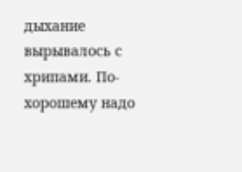дыхание вырывалось с хрипами. По-хорошему надо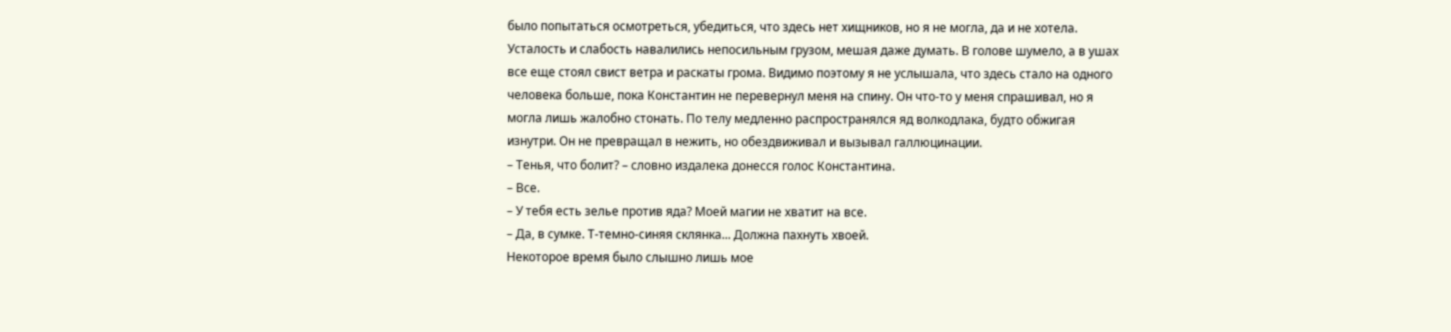было попытаться осмотреться, убедиться, что здесь нет хищников, но я не могла, да и не хотела. Усталость и слабость навалились непосильным грузом, мешая даже думать. В голове шумело, а в ушах все еще стоял свист ветра и раскаты грома. Видимо поэтому я не услышала, что здесь стало на одного человека больше, пока Константин не перевернул меня на спину. Он что-то у меня спрашивал, но я могла лишь жалобно стонать. По телу медленно распространялся яд волкодлака, будто обжигая изнутри. Он не превращал в нежить, но обездвиживал и вызывал галлюцинации.
– Тенья, что болит? – словно издалека донесся голос Константина.
– Все.
– У тебя есть зелье против яда? Моей магии не хватит на все.
– Да, в сумке. Т-темно-синяя склянка... Должна пахнуть хвоей.
Некоторое время было слышно лишь мое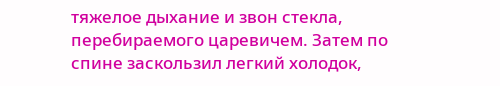тяжелое дыхание и звон стекла, перебираемого царевичем. Затем по спине заскользил легкий холодок,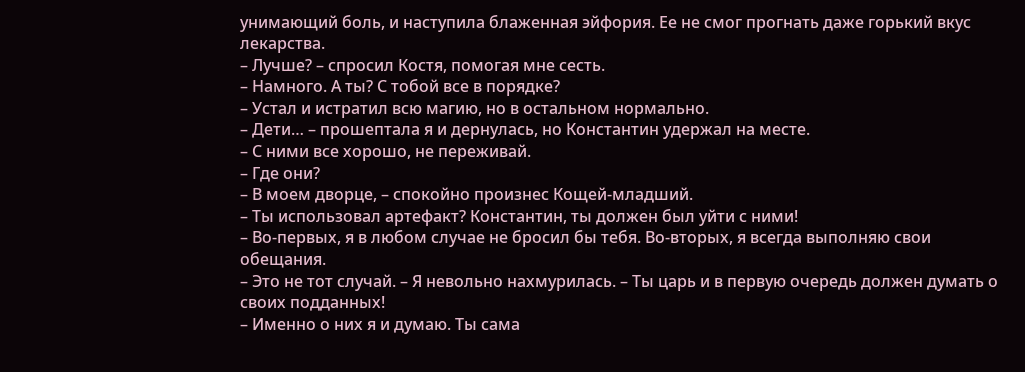унимающий боль, и наступила блаженная эйфория. Ее не смог прогнать даже горький вкус лекарства.
– Лучше? – спросил Костя, помогая мне сесть.
– Намного. А ты? С тобой все в порядке?
– Устал и истратил всю магию, но в остальном нормально.
– Дети… – прошептала я и дернулась, но Константин удержал на месте.
– С ними все хорошо, не переживай.
– Где они?
– В моем дворце, – спокойно произнес Кощей-младший.
– Ты использовал артефакт? Константин, ты должен был уйти с ними!
– Во-первых, я в любом случае не бросил бы тебя. Во-вторых, я всегда выполняю свои обещания.
– Это не тот случай. – Я невольно нахмурилась. – Ты царь и в первую очередь должен думать о своих подданных!
– Именно о них я и думаю. Ты сама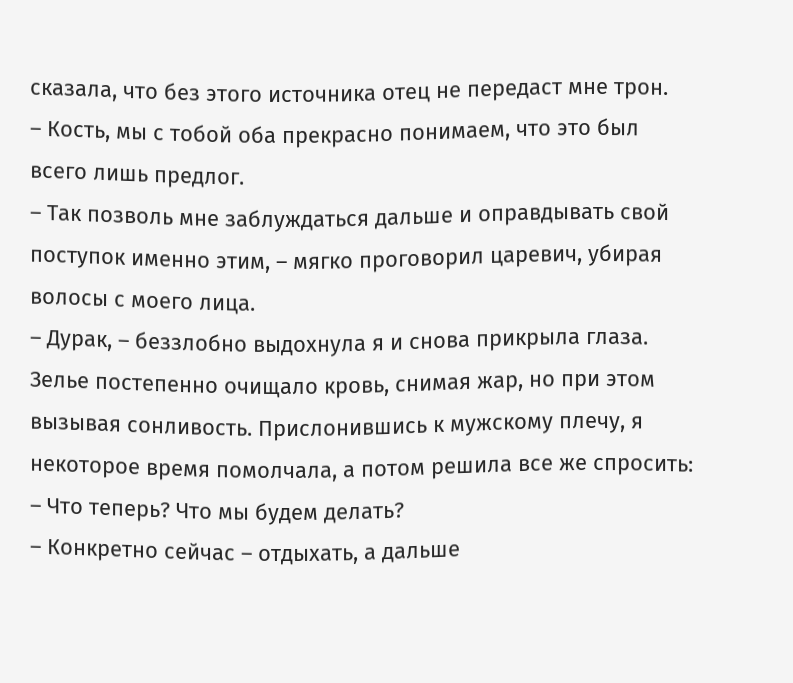сказала, что без этого источника отец не передаст мне трон.
– Кость, мы с тобой оба прекрасно понимаем, что это был всего лишь предлог.
– Так позволь мне заблуждаться дальше и оправдывать свой поступок именно этим, – мягко проговорил царевич, убирая волосы с моего лица.
– Дурак, – беззлобно выдохнула я и снова прикрыла глаза.
Зелье постепенно очищало кровь, снимая жар, но при этом вызывая сонливость. Прислонившись к мужскому плечу, я некоторое время помолчала, а потом решила все же спросить:
– Что теперь? Что мы будем делать?
– Конкретно сейчас – отдыхать, а дальше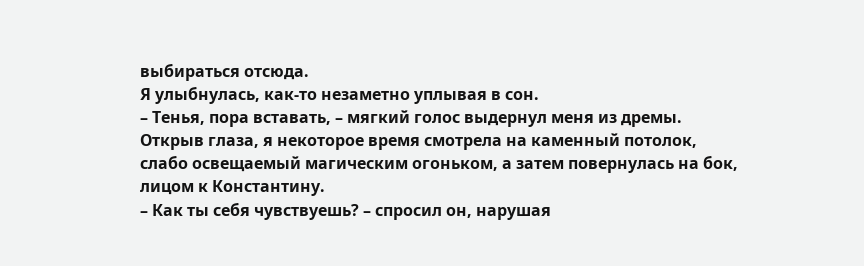выбираться отсюда.
Я улыбнулась, как-то незаметно уплывая в сон.
– Тенья, пора вставать, – мягкий голос выдернул меня из дремы.
Открыв глаза, я некоторое время смотрела на каменный потолок, слабо освещаемый магическим огоньком, а затем повернулась на бок, лицом к Константину.
– Как ты себя чувствуешь? – спросил он, нарушая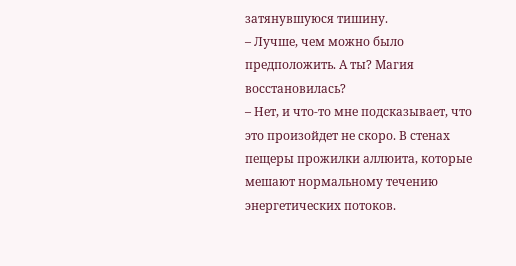затянувшуюся тишину.
– Лучше, чем можно было предположить. А ты? Магия восстановилась?
– Нет, и что-то мне подсказывает, что это произойдет не скоро. В стенах пещеры прожилки аллюита, которые мешают нормальному течению энергетических потоков.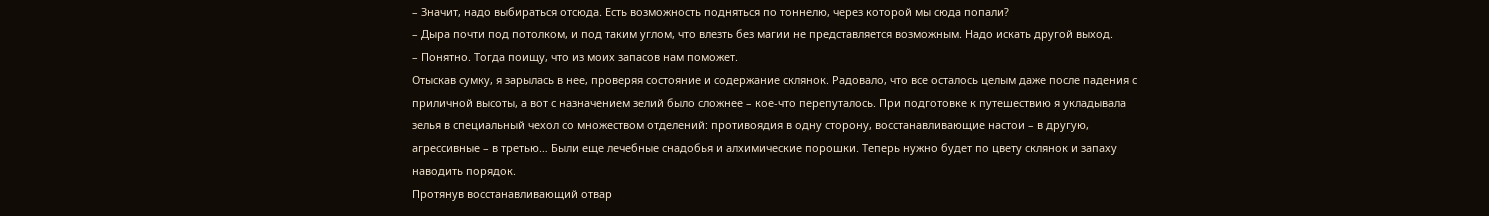– Значит, надо выбираться отсюда. Есть возможность подняться по тоннелю, через которой мы сюда попали?
– Дыра почти под потолком, и под таким углом, что влезть без магии не представляется возможным. Надо искать другой выход.
– Понятно. Тогда поищу, что из моих запасов нам поможет.
Отыскав сумку, я зарылась в нее, проверяя состояние и содержание склянок. Радовало, что все осталось целым даже после падения с приличной высоты, а вот с назначением зелий было сложнее – кое-что перепуталось. При подготовке к путешествию я укладывала зелья в специальный чехол со множеством отделений: противоядия в одну сторону, восстанавливающие настои – в другую, агрессивные – в третью… Были еще лечебные снадобья и алхимические порошки. Теперь нужно будет по цвету склянок и запаху наводить порядок.
Протянув восстанавливающий отвар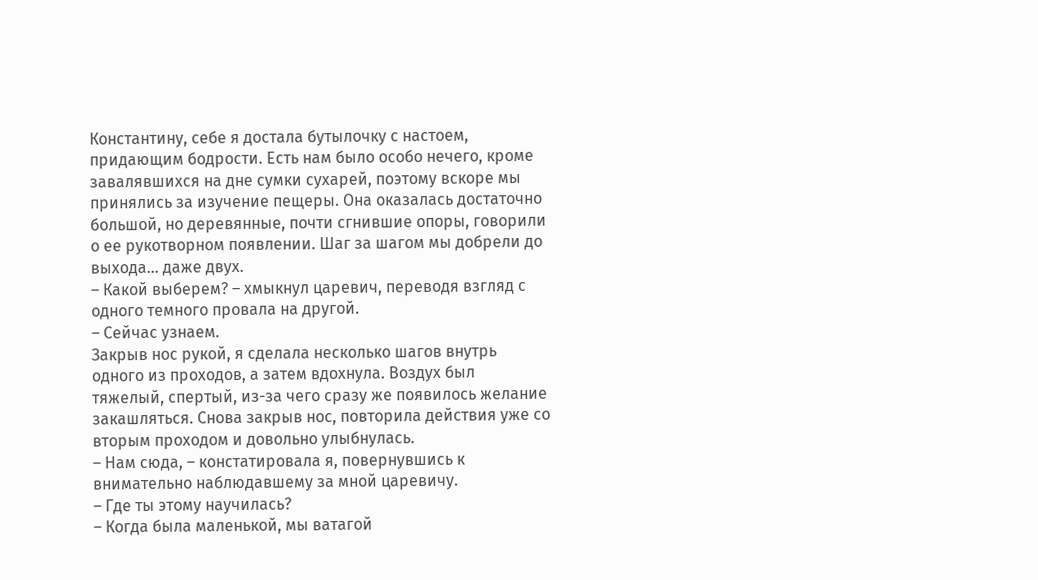Константину, себе я достала бутылочку с настоем, придающим бодрости. Есть нам было особо нечего, кроме завалявшихся на дне сумки сухарей, поэтому вскоре мы принялись за изучение пещеры. Она оказалась достаточно большой, но деревянные, почти сгнившие опоры, говорили о ее рукотворном появлении. Шаг за шагом мы добрели до выхода… даже двух.
– Какой выберем? – хмыкнул царевич, переводя взгляд с одного темного провала на другой.
– Сейчас узнаем.
Закрыв нос рукой, я сделала несколько шагов внутрь одного из проходов, а затем вдохнула. Воздух был тяжелый, спертый, из-за чего сразу же появилось желание закашляться. Снова закрыв нос, повторила действия уже со вторым проходом и довольно улыбнулась.
– Нам сюда, – констатировала я, повернувшись к внимательно наблюдавшему за мной царевичу.
– Где ты этому научилась?
– Когда была маленькой, мы ватагой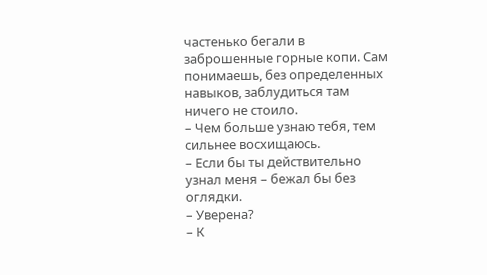частенько бегали в заброшенные горные копи. Сам понимаешь, без определенных навыков, заблудиться там ничего не стоило.
– Чем больше узнаю тебя, тем сильнее восхищаюсь.
– Если бы ты действительно узнал меня – бежал бы без оглядки.
– Уверена?
– К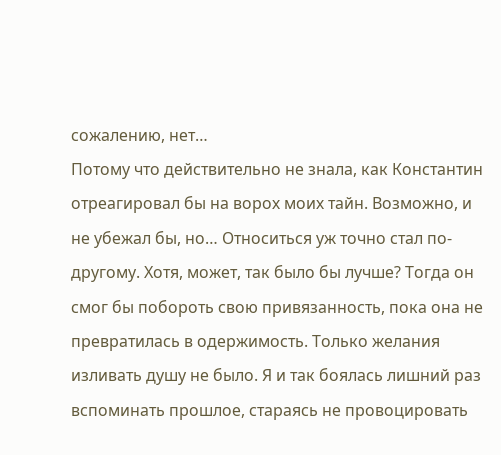сожалению, нет…
Потому что действительно не знала, как Константин отреагировал бы на ворох моих тайн. Возможно, и не убежал бы, но… Относиться уж точно стал по-другому. Хотя, может, так было бы лучше? Тогда он смог бы побороть свою привязанность, пока она не превратилась в одержимость. Только желания изливать душу не было. Я и так боялась лишний раз вспоминать прошлое, стараясь не провоцировать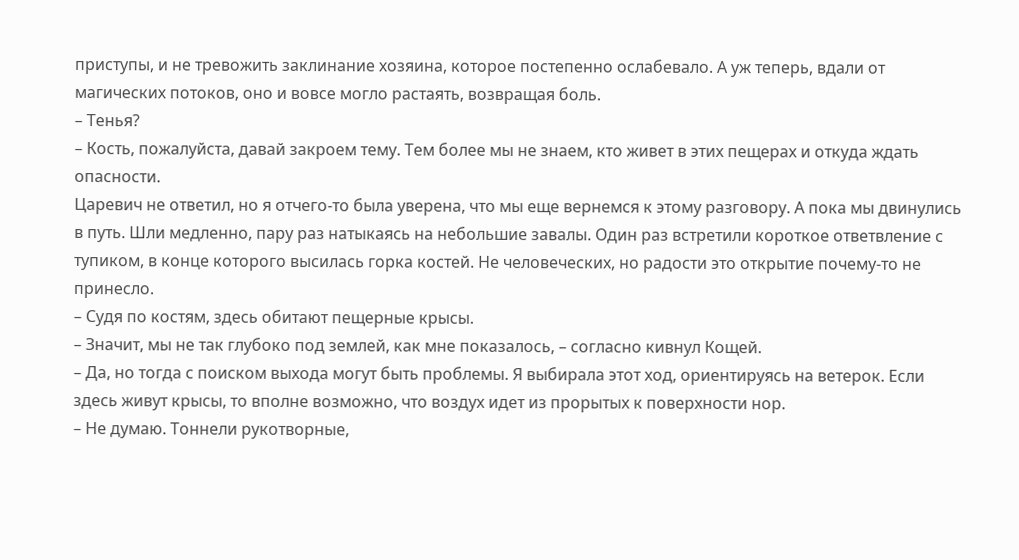приступы, и не тревожить заклинание хозяина, которое постепенно ослабевало. А уж теперь, вдали от магических потоков, оно и вовсе могло растаять, возвращая боль.
– Тенья?
– Кость, пожалуйста, давай закроем тему. Тем более мы не знаем, кто живет в этих пещерах и откуда ждать опасности.
Царевич не ответил, но я отчего-то была уверена, что мы еще вернемся к этому разговору. А пока мы двинулись в путь. Шли медленно, пару раз натыкаясь на небольшие завалы. Один раз встретили короткое ответвление с тупиком, в конце которого высилась горка костей. Не человеческих, но радости это открытие почему-то не принесло.
– Судя по костям, здесь обитают пещерные крысы.
– Значит, мы не так глубоко под землей, как мне показалось, – согласно кивнул Кощей.
– Да, но тогда с поиском выхода могут быть проблемы. Я выбирала этот ход, ориентируясь на ветерок. Если здесь живут крысы, то вполне возможно, что воздух идет из прорытых к поверхности нор.
– Не думаю. Тоннели рукотворные,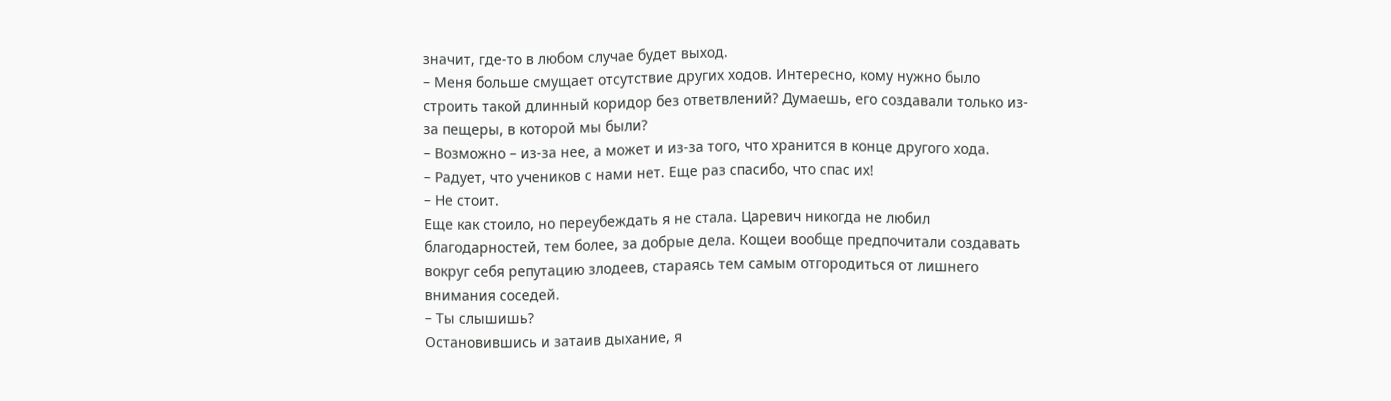значит, где-то в любом случае будет выход.
– Меня больше смущает отсутствие других ходов. Интересно, кому нужно было строить такой длинный коридор без ответвлений? Думаешь, его создавали только из-за пещеры, в которой мы были?
– Возможно – из-за нее, а может и из-за того, что хранится в конце другого хода.
– Радует, что учеников с нами нет. Еще раз спасибо, что спас их!
– Не стоит.
Еще как стоило, но переубеждать я не стала. Царевич никогда не любил благодарностей, тем более, за добрые дела. Кощеи вообще предпочитали создавать вокруг себя репутацию злодеев, стараясь тем самым отгородиться от лишнего внимания соседей.
– Ты слышишь?
Остановившись и затаив дыхание, я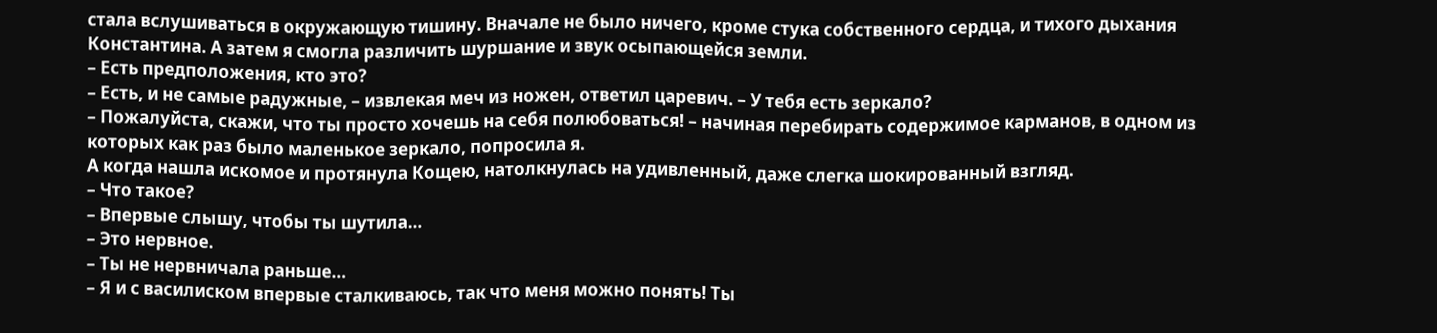стала вслушиваться в окружающую тишину. Вначале не было ничего, кроме стука собственного сердца, и тихого дыхания Константина. А затем я смогла различить шуршание и звук осыпающейся земли.
– Есть предположения, кто это?
– Есть, и не самые радужные, – извлекая меч из ножен, ответил царевич. – У тебя есть зеркало?
– Пожалуйста, скажи, что ты просто хочешь на себя полюбоваться! – начиная перебирать содержимое карманов, в одном из которых как раз было маленькое зеркало, попросила я.
А когда нашла искомое и протянула Кощею, натолкнулась на удивленный, даже слегка шокированный взгляд.
– Что такое?
– Впервые слышу, чтобы ты шутила…
– Это нервное.
– Ты не нервничала раньше…
– Я и с василиском впервые сталкиваюсь, так что меня можно понять! Ты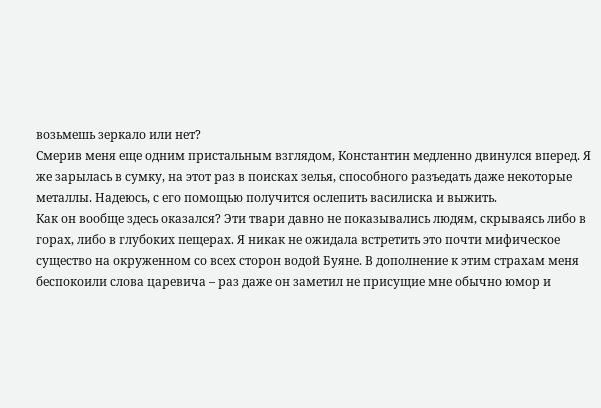возьмешь зеркало или нет?
Смерив меня еще одним пристальным взглядом, Константин медленно двинулся вперед. Я же зарылась в сумку, на этот раз в поисках зелья, способного разъедать даже некоторые металлы. Надеюсь, с его помощью получится ослепить василиска и выжить.
Как он вообще здесь оказался? Эти твари давно не показывались людям, скрываясь либо в горах, либо в глубоких пещерах. Я никак не ожидала встретить это почти мифическое существо на окруженном со всех сторон водой Буяне. В дополнение к этим страхам меня беспокоили слова царевича – раз даже он заметил не присущие мне обычно юмор и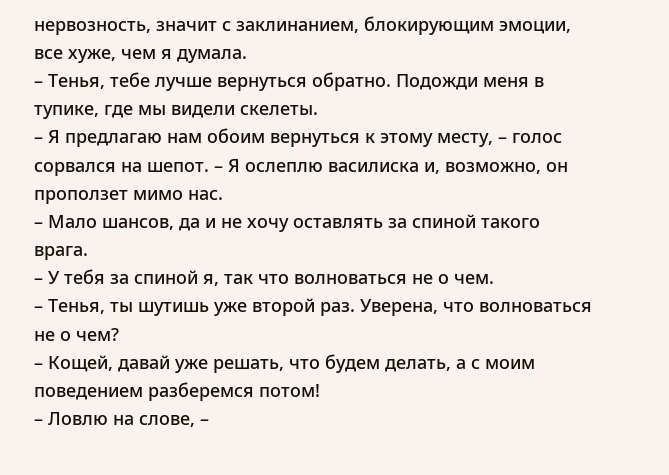нервозность, значит с заклинанием, блокирующим эмоции, все хуже, чем я думала.
– Тенья, тебе лучше вернуться обратно. Подожди меня в тупике, где мы видели скелеты.
– Я предлагаю нам обоим вернуться к этому месту, – голос сорвался на шепот. – Я ослеплю василиска и, возможно, он проползет мимо нас.
– Мало шансов, да и не хочу оставлять за спиной такого врага.
– У тебя за спиной я, так что волноваться не о чем.
– Тенья, ты шутишь уже второй раз. Уверена, что волноваться не о чем?
– Кощей, давай уже решать, что будем делать, а с моим поведением разберемся потом!
– Ловлю на слове, –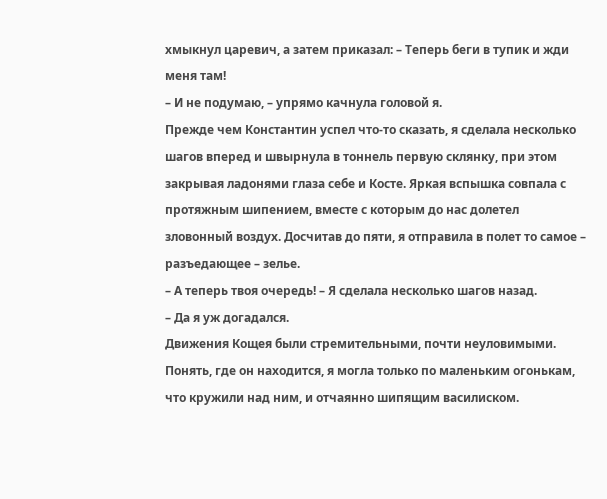хмыкнул царевич, а затем приказал: – Теперь беги в тупик и жди меня там!
– И не подумаю, – упрямо качнула головой я.
Прежде чем Константин успел что-то сказать, я сделала несколько шагов вперед и швырнула в тоннель первую склянку, при этом закрывая ладонями глаза себе и Косте. Яркая вспышка совпала с протяжным шипением, вместе с которым до нас долетел зловонный воздух. Досчитав до пяти, я отправила в полет то самое – разъедающее – зелье.
– А теперь твоя очередь! – Я сделала несколько шагов назад.
– Да я уж догадался.
Движения Кощея были стремительными, почти неуловимыми. Понять, где он находится, я могла только по маленьким огонькам, что кружили над ним, и отчаянно шипящим василиском.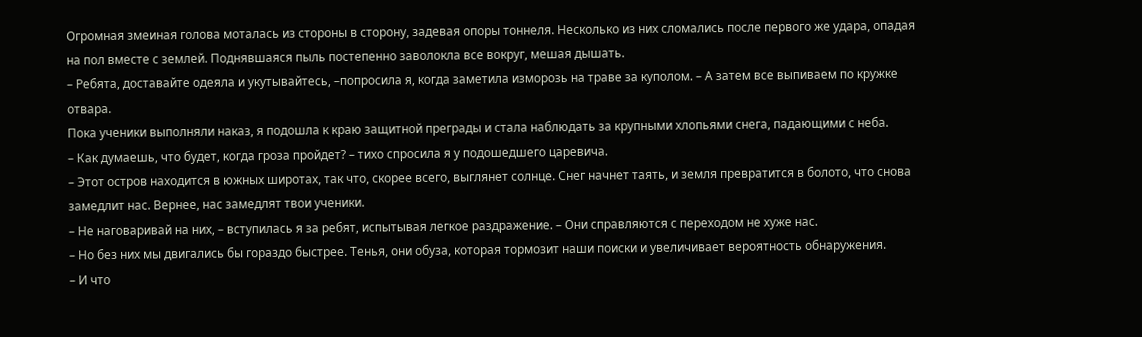Огромная змеиная голова моталась из стороны в сторону, задевая опоры тоннеля. Несколько из них сломались после первого же удара, опадая на пол вместе с землей. Поднявшаяся пыль постепенно заволокла все вокруг, мешая дышать.
– Ребята, доставайте одеяла и укутывайтесь, –попросила я, когда заметила изморозь на траве за куполом. – А затем все выпиваем по кружке отвара.
Пока ученики выполняли наказ, я подошла к краю защитной преграды и стала наблюдать за крупными хлопьями снега, падающими с неба.
– Как думаешь, что будет, когда гроза пройдет? – тихо спросила я у подошедшего царевича.
– Этот остров находится в южных широтах, так что, скорее всего, выглянет солнце. Снег начнет таять, и земля превратится в болото, что снова замедлит нас. Вернее, нас замедлят твои ученики.
– Не наговаривай на них, – вступилась я за ребят, испытывая легкое раздражение. – Они справляются с переходом не хуже нас.
– Но без них мы двигались бы гораздо быстрее. Тенья, они обуза, которая тормозит наши поиски и увеличивает вероятность обнаружения.
– И что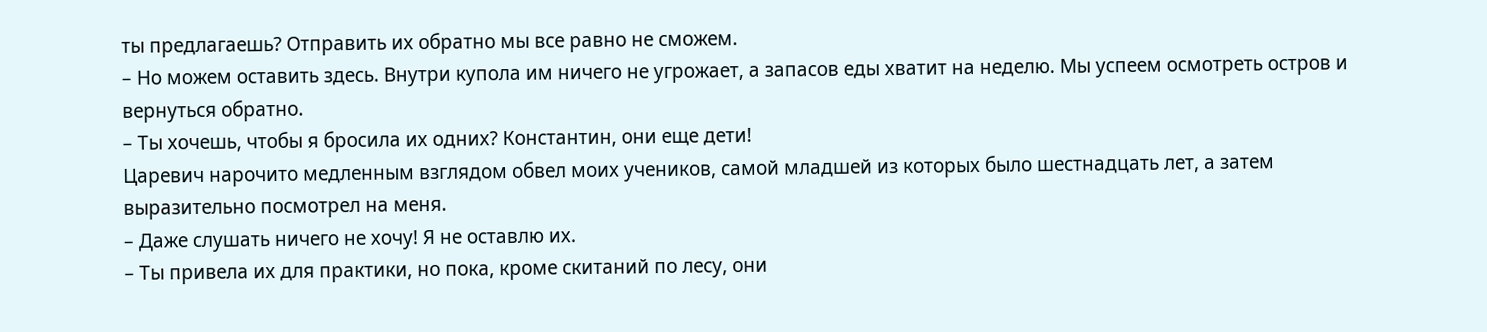ты предлагаешь? Отправить их обратно мы все равно не сможем.
– Но можем оставить здесь. Внутри купола им ничего не угрожает, а запасов еды хватит на неделю. Мы успеем осмотреть остров и вернуться обратно.
– Ты хочешь, чтобы я бросила их одних? Константин, они еще дети!
Царевич нарочито медленным взглядом обвел моих учеников, самой младшей из которых было шестнадцать лет, а затем выразительно посмотрел на меня.
– Даже слушать ничего не хочу! Я не оставлю их.
– Ты привела их для практики, но пока, кроме скитаний по лесу, они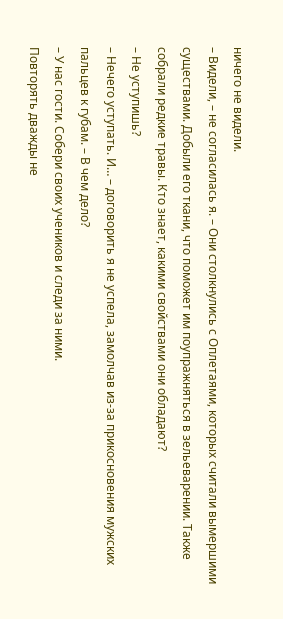ничего не видели.
– Видели, – не согласилась я. – Они столкнулись с Оплетаями, которых считали вымершими существами. Добыли его ткани, что поможет им поупражняться в зельеварении. Также собрали редкие травы. Кто знает, какими свойствами они обладают?
– Не уступишь?
– Нечего уступать. И… – договорить я не успела, замолчав из-за прикосновения мужских пальцев к губам. – В чем дело?
– У нас гости. Собери своих учеников и следи за ними.
Повторять дважды не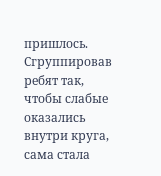пришлось. Сгруппировав ребят так, чтобы слабые оказались внутри круга, сама стала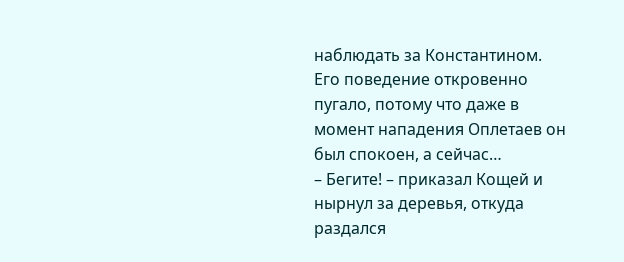наблюдать за Константином. Его поведение откровенно пугало, потому что даже в момент нападения Оплетаев он был спокоен, а сейчас…
– Бегите! – приказал Кощей и нырнул за деревья, откуда раздался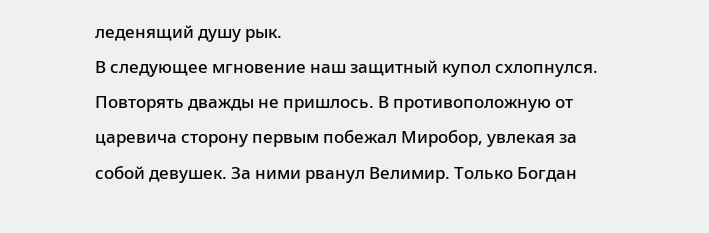леденящий душу рык.
В следующее мгновение наш защитный купол схлопнулся. Повторять дважды не пришлось. В противоположную от царевича сторону первым побежал Миробор, увлекая за собой девушек. За ними рванул Велимир. Только Богдан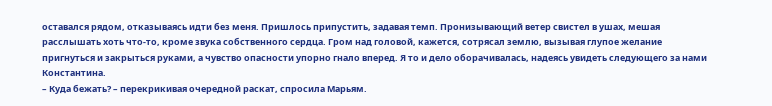оставался рядом, отказываясь идти без меня. Пришлось припустить, задавая темп. Пронизывающий ветер свистел в ушах, мешая расслышать хоть что-то, кроме звука собственного сердца. Гром над головой, кажется, сотрясал землю, вызывая глупое желание пригнуться и закрыться руками, а чувство опасности упорно гнало вперед. Я то и дело оборачивалась, надеясь увидеть следующего за нами Константина.
– Куда бежать? – перекрикивая очередной раскат, спросила Марьям.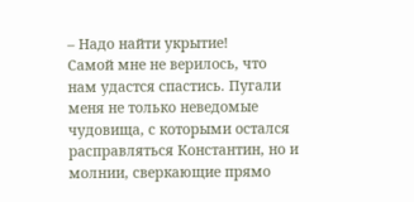– Надо найти укрытие!
Самой мне не верилось, что нам удастся спастись. Пугали меня не только неведомые чудовища, с которыми остался расправляться Константин, но и молнии, сверкающие прямо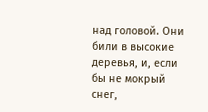над головой. Они били в высокие деревья, и, если бы не мокрый снег,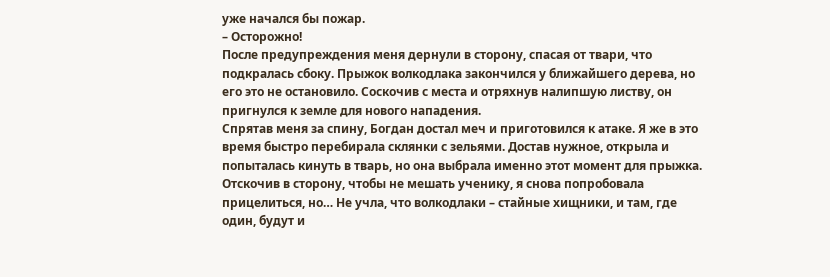уже начался бы пожар.
– Осторожно!
После предупреждения меня дернули в сторону, спасая от твари, что подкралась сбоку. Прыжок волкодлака закончился у ближайшего дерева, но его это не остановило. Соскочив с места и отряхнув налипшую листву, он пригнулся к земле для нового нападения.
Спрятав меня за спину, Богдан достал меч и приготовился к атаке. Я же в это время быстро перебирала склянки с зельями. Достав нужное, открыла и попыталась кинуть в тварь, но она выбрала именно этот момент для прыжка. Отскочив в сторону, чтобы не мешать ученику, я снова попробовала прицелиться, но… Не учла, что волкодлаки – стайные хищники, и там, где один, будут и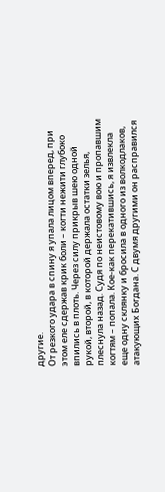другие.
От резкого удара в спину я упала лицом вперед, при этом еле сдержав крик боли – когти нежити глубоко впились в плоть. Через силу прикрыв шею одной рукой, второй, в которой держала остатки зелья, плеснула назад. Судя по неистовому вою и пропавшим когтям – попала. Кое-как перекатившись, я извлекла еще одну склянку и бросила в одного из волкодлаков, атакующих Богдана. С двумя другими он расправился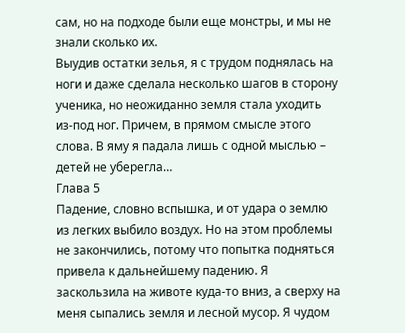сам, но на подходе были еще монстры, и мы не знали сколько их.
Выудив остатки зелья, я с трудом поднялась на ноги и даже сделала несколько шагов в сторону ученика, но неожиданно земля стала уходить из-под ног. Причем, в прямом смысле этого слова. В яму я падала лишь с одной мыслью – детей не уберегла…
Глава 5
Падение, словно вспышка, и от удара о землю из легких выбило воздух. Но на этом проблемы не закончились, потому что попытка подняться привела к дальнейшему падению. Я заскользила на животе куда-то вниз, а сверху на меня сыпались земля и лесной мусор. Я чудом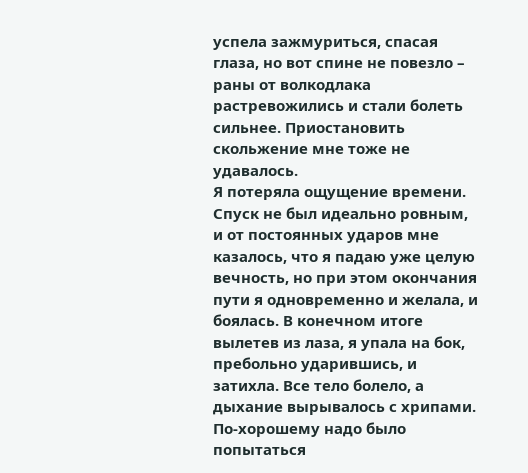успела зажмуриться, спасая глаза, но вот спине не повезло – раны от волкодлака растревожились и стали болеть сильнее. Приостановить скольжение мне тоже не удавалось.
Я потеряла ощущение времени. Спуск не был идеально ровным, и от постоянных ударов мне казалось, что я падаю уже целую вечность, но при этом окончания пути я одновременно и желала, и боялась. В конечном итоге вылетев из лаза, я упала на бок, пребольно ударившись, и затихла. Все тело болело, а дыхание вырывалось с хрипами. По-хорошему надо было попытаться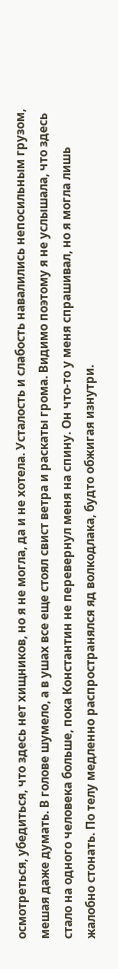осмотреться, убедиться, что здесь нет хищников, но я не могла, да и не хотела. Усталость и слабость навалились непосильным грузом, мешая даже думать. В голове шумело, а в ушах все еще стоял свист ветра и раскаты грома. Видимо поэтому я не услышала, что здесь стало на одного человека больше, пока Константин не перевернул меня на спину. Он что-то у меня спрашивал, но я могла лишь жалобно стонать. По телу медленно распространялся яд волкодлака, будто обжигая изнутри.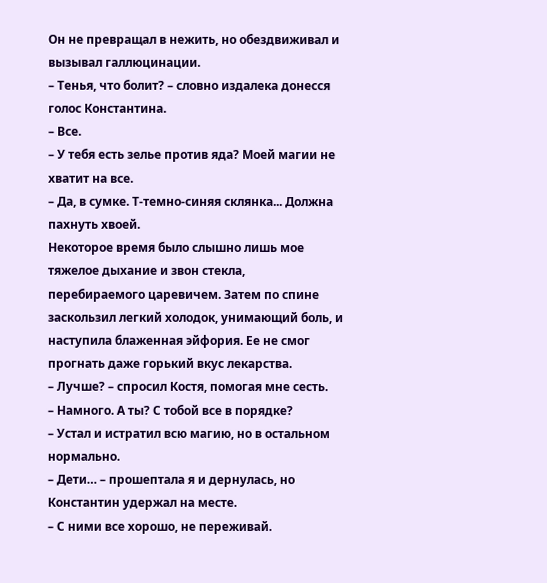Он не превращал в нежить, но обездвиживал и вызывал галлюцинации.
– Тенья, что болит? – словно издалека донесся голос Константина.
– Все.
– У тебя есть зелье против яда? Моей магии не хватит на все.
– Да, в сумке. Т-темно-синяя склянка... Должна пахнуть хвоей.
Некоторое время было слышно лишь мое тяжелое дыхание и звон стекла, перебираемого царевичем. Затем по спине заскользил легкий холодок, унимающий боль, и наступила блаженная эйфория. Ее не смог прогнать даже горький вкус лекарства.
– Лучше? – спросил Костя, помогая мне сесть.
– Намного. А ты? С тобой все в порядке?
– Устал и истратил всю магию, но в остальном нормально.
– Дети… – прошептала я и дернулась, но Константин удержал на месте.
– С ними все хорошо, не переживай.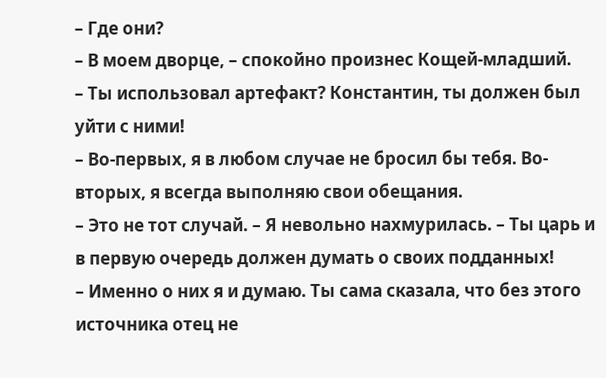– Где они?
– В моем дворце, – спокойно произнес Кощей-младший.
– Ты использовал артефакт? Константин, ты должен был уйти с ними!
– Во-первых, я в любом случае не бросил бы тебя. Во-вторых, я всегда выполняю свои обещания.
– Это не тот случай. – Я невольно нахмурилась. – Ты царь и в первую очередь должен думать о своих подданных!
– Именно о них я и думаю. Ты сама сказала, что без этого источника отец не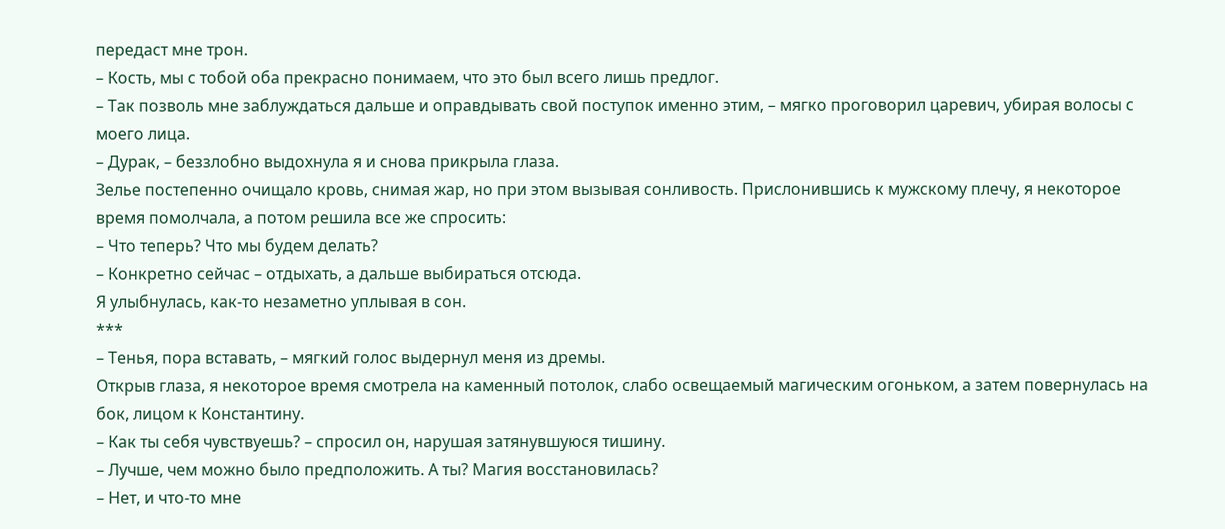передаст мне трон.
– Кость, мы с тобой оба прекрасно понимаем, что это был всего лишь предлог.
– Так позволь мне заблуждаться дальше и оправдывать свой поступок именно этим, – мягко проговорил царевич, убирая волосы с моего лица.
– Дурак, – беззлобно выдохнула я и снова прикрыла глаза.
Зелье постепенно очищало кровь, снимая жар, но при этом вызывая сонливость. Прислонившись к мужскому плечу, я некоторое время помолчала, а потом решила все же спросить:
– Что теперь? Что мы будем делать?
– Конкретно сейчас – отдыхать, а дальше выбираться отсюда.
Я улыбнулась, как-то незаметно уплывая в сон.
***
– Тенья, пора вставать, – мягкий голос выдернул меня из дремы.
Открыв глаза, я некоторое время смотрела на каменный потолок, слабо освещаемый магическим огоньком, а затем повернулась на бок, лицом к Константину.
– Как ты себя чувствуешь? – спросил он, нарушая затянувшуюся тишину.
– Лучше, чем можно было предположить. А ты? Магия восстановилась?
– Нет, и что-то мне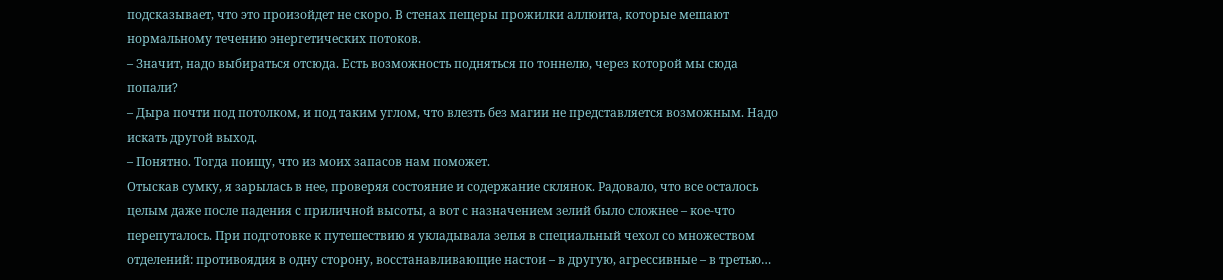подсказывает, что это произойдет не скоро. В стенах пещеры прожилки аллюита, которые мешают нормальному течению энергетических потоков.
– Значит, надо выбираться отсюда. Есть возможность подняться по тоннелю, через которой мы сюда попали?
– Дыра почти под потолком, и под таким углом, что влезть без магии не представляется возможным. Надо искать другой выход.
– Понятно. Тогда поищу, что из моих запасов нам поможет.
Отыскав сумку, я зарылась в нее, проверяя состояние и содержание склянок. Радовало, что все осталось целым даже после падения с приличной высоты, а вот с назначением зелий было сложнее – кое-что перепуталось. При подготовке к путешествию я укладывала зелья в специальный чехол со множеством отделений: противоядия в одну сторону, восстанавливающие настои – в другую, агрессивные – в третью…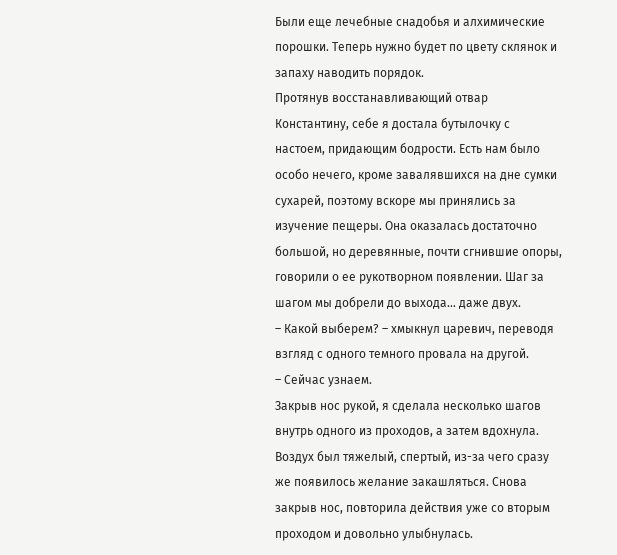Были еще лечебные снадобья и алхимические порошки. Теперь нужно будет по цвету склянок и запаху наводить порядок.
Протянув восстанавливающий отвар Константину, себе я достала бутылочку с настоем, придающим бодрости. Есть нам было особо нечего, кроме завалявшихся на дне сумки сухарей, поэтому вскоре мы принялись за изучение пещеры. Она оказалась достаточно большой, но деревянные, почти сгнившие опоры, говорили о ее рукотворном появлении. Шаг за шагом мы добрели до выхода… даже двух.
– Какой выберем? – хмыкнул царевич, переводя взгляд с одного темного провала на другой.
– Сейчас узнаем.
Закрыв нос рукой, я сделала несколько шагов внутрь одного из проходов, а затем вдохнула. Воздух был тяжелый, спертый, из-за чего сразу же появилось желание закашляться. Снова закрыв нос, повторила действия уже со вторым проходом и довольно улыбнулась.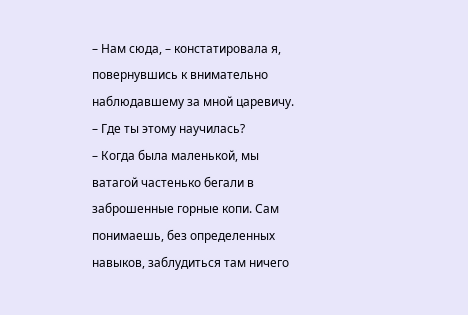– Нам сюда, – констатировала я, повернувшись к внимательно наблюдавшему за мной царевичу.
– Где ты этому научилась?
– Когда была маленькой, мы ватагой частенько бегали в заброшенные горные копи. Сам понимаешь, без определенных навыков, заблудиться там ничего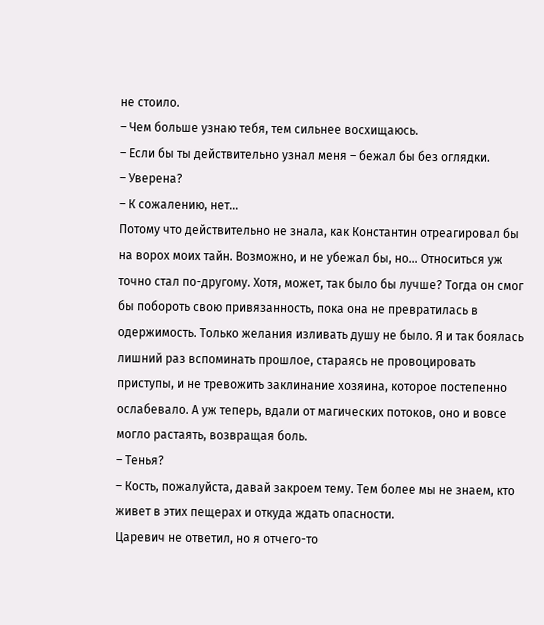не стоило.
– Чем больше узнаю тебя, тем сильнее восхищаюсь.
– Если бы ты действительно узнал меня – бежал бы без оглядки.
– Уверена?
– К сожалению, нет…
Потому что действительно не знала, как Константин отреагировал бы на ворох моих тайн. Возможно, и не убежал бы, но… Относиться уж точно стал по-другому. Хотя, может, так было бы лучше? Тогда он смог бы побороть свою привязанность, пока она не превратилась в одержимость. Только желания изливать душу не было. Я и так боялась лишний раз вспоминать прошлое, стараясь не провоцировать приступы, и не тревожить заклинание хозяина, которое постепенно ослабевало. А уж теперь, вдали от магических потоков, оно и вовсе могло растаять, возвращая боль.
– Тенья?
– Кость, пожалуйста, давай закроем тему. Тем более мы не знаем, кто живет в этих пещерах и откуда ждать опасности.
Царевич не ответил, но я отчего-то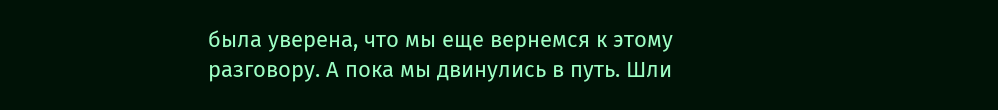была уверена, что мы еще вернемся к этому разговору. А пока мы двинулись в путь. Шли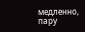медленно, пару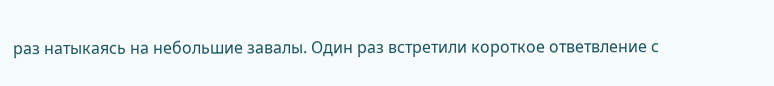раз натыкаясь на небольшие завалы. Один раз встретили короткое ответвление с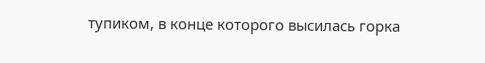тупиком, в конце которого высилась горка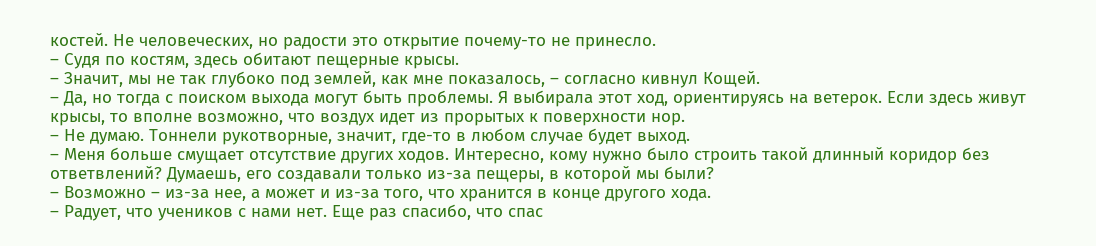костей. Не человеческих, но радости это открытие почему-то не принесло.
– Судя по костям, здесь обитают пещерные крысы.
– Значит, мы не так глубоко под землей, как мне показалось, – согласно кивнул Кощей.
– Да, но тогда с поиском выхода могут быть проблемы. Я выбирала этот ход, ориентируясь на ветерок. Если здесь живут крысы, то вполне возможно, что воздух идет из прорытых к поверхности нор.
– Не думаю. Тоннели рукотворные, значит, где-то в любом случае будет выход.
– Меня больше смущает отсутствие других ходов. Интересно, кому нужно было строить такой длинный коридор без ответвлений? Думаешь, его создавали только из-за пещеры, в которой мы были?
– Возможно – из-за нее, а может и из-за того, что хранится в конце другого хода.
– Радует, что учеников с нами нет. Еще раз спасибо, что спас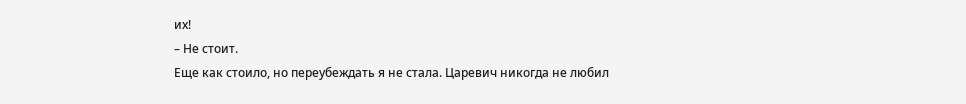их!
– Не стоит.
Еще как стоило, но переубеждать я не стала. Царевич никогда не любил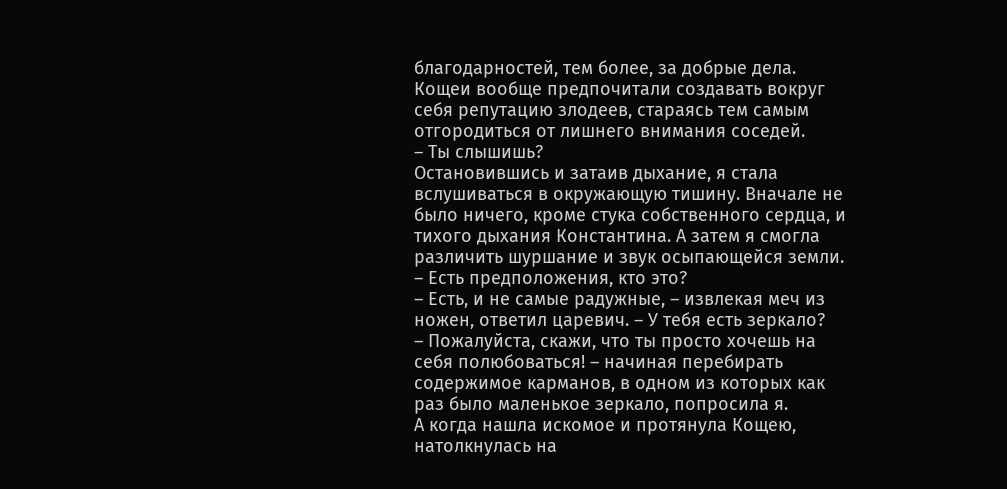благодарностей, тем более, за добрые дела. Кощеи вообще предпочитали создавать вокруг себя репутацию злодеев, стараясь тем самым отгородиться от лишнего внимания соседей.
– Ты слышишь?
Остановившись и затаив дыхание, я стала вслушиваться в окружающую тишину. Вначале не было ничего, кроме стука собственного сердца, и тихого дыхания Константина. А затем я смогла различить шуршание и звук осыпающейся земли.
– Есть предположения, кто это?
– Есть, и не самые радужные, – извлекая меч из ножен, ответил царевич. – У тебя есть зеркало?
– Пожалуйста, скажи, что ты просто хочешь на себя полюбоваться! – начиная перебирать содержимое карманов, в одном из которых как раз было маленькое зеркало, попросила я.
А когда нашла искомое и протянула Кощею, натолкнулась на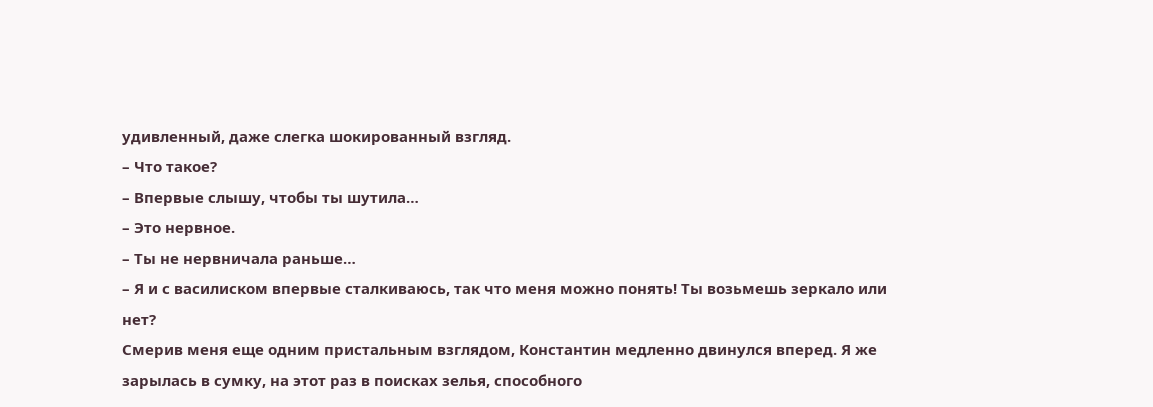удивленный, даже слегка шокированный взгляд.
– Что такое?
– Впервые слышу, чтобы ты шутила…
– Это нервное.
– Ты не нервничала раньше…
– Я и с василиском впервые сталкиваюсь, так что меня можно понять! Ты возьмешь зеркало или нет?
Смерив меня еще одним пристальным взглядом, Константин медленно двинулся вперед. Я же зарылась в сумку, на этот раз в поисках зелья, способного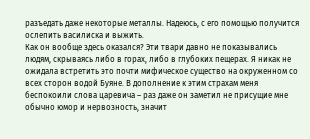разъедать даже некоторые металлы. Надеюсь, с его помощью получится ослепить василиска и выжить.
Как он вообще здесь оказался? Эти твари давно не показывались людям, скрываясь либо в горах, либо в глубоких пещерах. Я никак не ожидала встретить это почти мифическое существо на окруженном со всех сторон водой Буяне. В дополнение к этим страхам меня беспокоили слова царевича – раз даже он заметил не присущие мне обычно юмор и нервозность, значит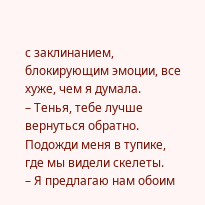с заклинанием, блокирующим эмоции, все хуже, чем я думала.
– Тенья, тебе лучше вернуться обратно. Подожди меня в тупике, где мы видели скелеты.
– Я предлагаю нам обоим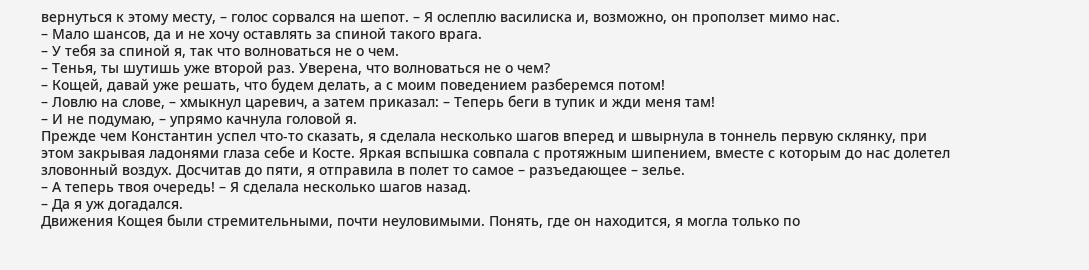вернуться к этому месту, – голос сорвался на шепот. – Я ослеплю василиска и, возможно, он проползет мимо нас.
– Мало шансов, да и не хочу оставлять за спиной такого врага.
– У тебя за спиной я, так что волноваться не о чем.
– Тенья, ты шутишь уже второй раз. Уверена, что волноваться не о чем?
– Кощей, давай уже решать, что будем делать, а с моим поведением разберемся потом!
– Ловлю на слове, – хмыкнул царевич, а затем приказал: – Теперь беги в тупик и жди меня там!
– И не подумаю, – упрямо качнула головой я.
Прежде чем Константин успел что-то сказать, я сделала несколько шагов вперед и швырнула в тоннель первую склянку, при этом закрывая ладонями глаза себе и Косте. Яркая вспышка совпала с протяжным шипением, вместе с которым до нас долетел зловонный воздух. Досчитав до пяти, я отправила в полет то самое – разъедающее – зелье.
– А теперь твоя очередь! – Я сделала несколько шагов назад.
– Да я уж догадался.
Движения Кощея были стремительными, почти неуловимыми. Понять, где он находится, я могла только по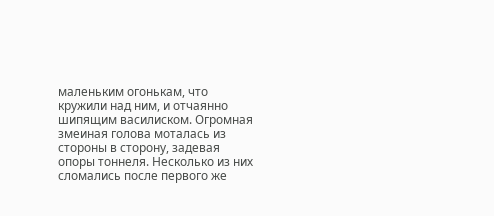маленьким огонькам, что кружили над ним, и отчаянно шипящим василиском. Огромная змеиная голова моталась из стороны в сторону, задевая опоры тоннеля. Несколько из них сломались после первого же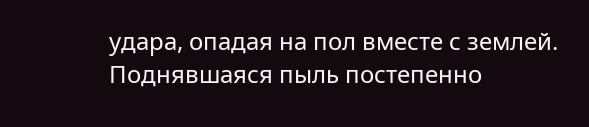удара, опадая на пол вместе с землей. Поднявшаяся пыль постепенно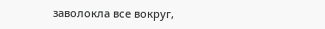заволокла все вокруг,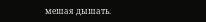мешая дышать.